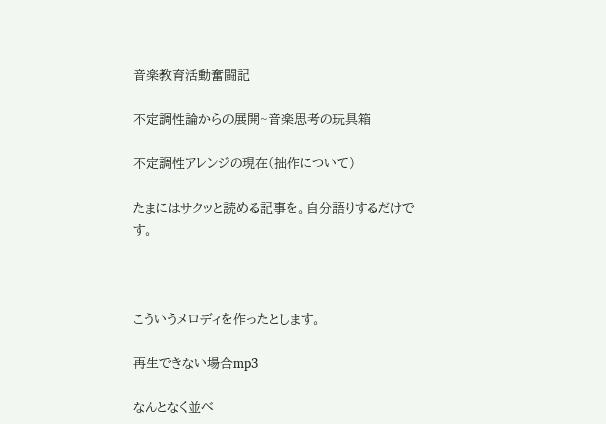音楽教育活動奮闘記

不定調性論からの展開~音楽思考の玩具箱

不定調性アレンジの現在(拙作について)

たまにはサクッと読める記事を。自分語りするだけです。



こういうメロディを作ったとします。

再生できない場合mp3

なんとなく並べ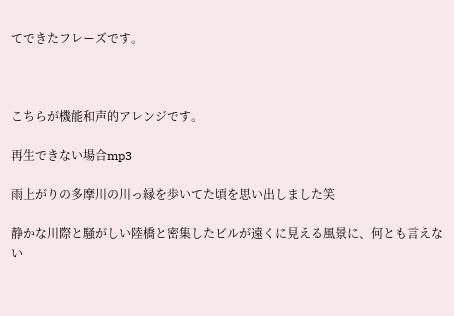てできたフレーズです。



こちらが機能和声的アレンジです。

再生できない場合mp3

雨上がりの多摩川の川っ縁を歩いてた頃を思い出しました笑

静かな川際と騒がしい陸橋と密集したビルが遠くに見える風景に、何とも言えない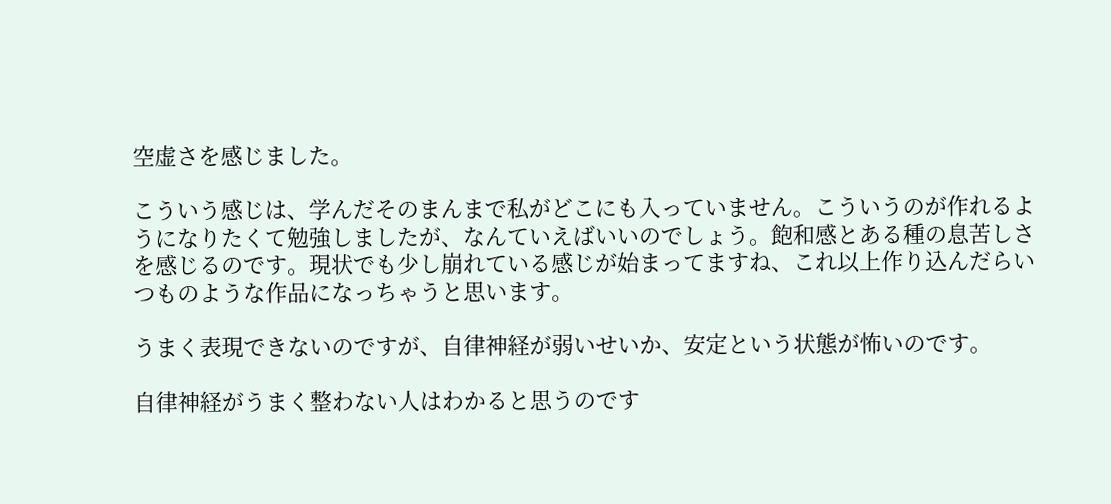空虚さを感じました。

こういう感じは、学んだそのまんまで私がどこにも入っていません。こういうのが作れるようになりたくて勉強しましたが、なんていえばいいのでしょう。飽和感とある種の息苦しさを感じるのです。現状でも少し崩れている感じが始まってますね、これ以上作り込んだらいつものような作品になっちゃうと思います。

うまく表現できないのですが、自律神経が弱いせいか、安定という状態が怖いのです。

自律神経がうまく整わない人はわかると思うのです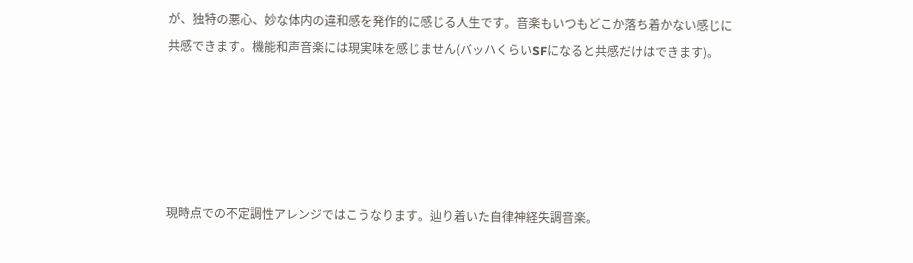が、独特の悪心、妙な体内の違和感を発作的に感じる人生です。音楽もいつもどこか落ち着かない感じに共感できます。機能和声音楽には現実味を感じません(バッハくらいSFになると共感だけはできます)。





現時点での不定調性アレンジではこうなります。辿り着いた自律神経失調音楽。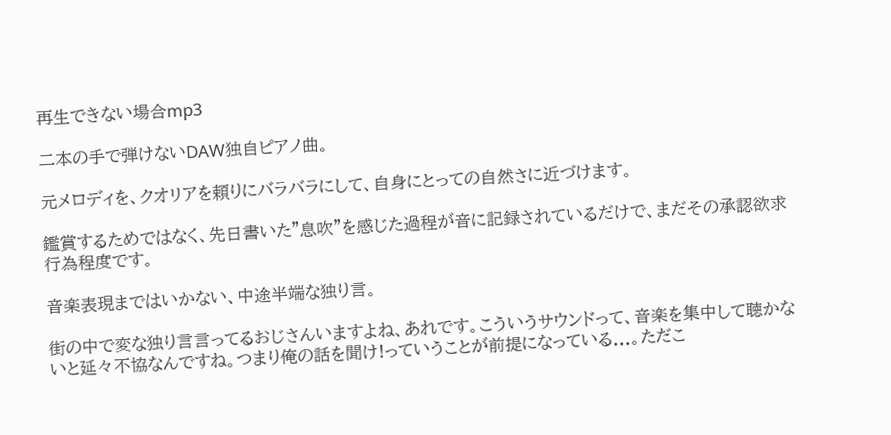再生できない場合mp3

二本の手で弾けないDAW独自ピアノ曲。

元メロディを、クオリアを頼りにバラバラにして、自身にとっての自然さに近づけます。

鑑賞するためではなく、先日書いた"息吹"を感じた過程が音に記録されているだけで、まだその承認欲求行為程度です。

音楽表現まではいかない、中途半端な独り言。

街の中で変な独り言言ってるおじさんいますよね、あれです。こういうサウンドって、音楽を集中して聴かないと延々不協なんですね。つまり俺の話を聞け!っていうことが前提になっている...。ただこ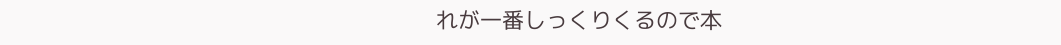れが一番しっくりくるので本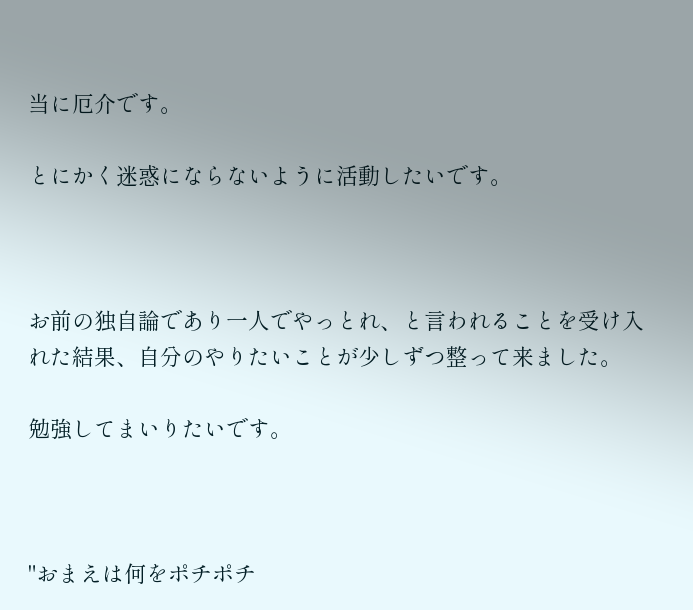当に厄介です。

とにかく迷惑にならないように活動したいです。



お前の独自論であり一人でやっとれ、と言われることを受け入れた結果、自分のやりたいことが少しずつ整って来ました。

勉強してまいりたいです。



"おまえは何をポチポチ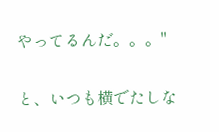やってるんだ。。。"

と、いつも横でたしな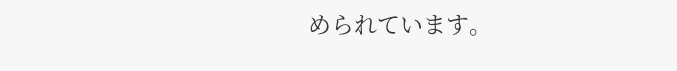められています。